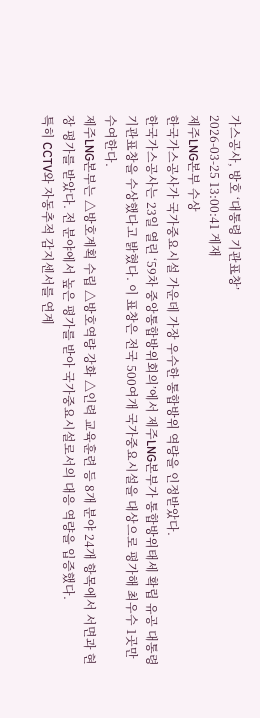가스공사, 방호 ‘대통령 기관표창’
2026-03-25 13:00:41 게재
제주LNG본부 수상
한국가스공사가 국가중요시설 가운데 가장 우수한 통합방위 역량을 인정받았다.
한국가스공사는 23일 열린 ‘59차 중앙통합방위회의’에서 제주LNG본부가 통합방위태세 확립 유공 대통령 기관표창을 수상했다고 밝혔다. 이 표창은 전국 500여개 국가중요시설을 대상으로 평가해 최우수 1곳만 수여한다.
제주LNG본부는 △방호계획 수립 △방호역량 강화 △인력 교육훈련 등 8개 분야 24개 항목에서 서면과 현장 평가를 받았다. 전 분야에서 높은 평가를 받아 국가중요시설로서의 대응 역량을 입증했다.
특히 CCTV와 자동추적 감지센서를 연계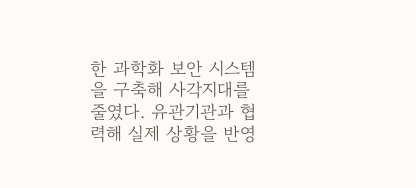한 과학화 보안 시스템을 구축해 사각지대를 줄였다. 유관기관과 협력해 실제 상황을 반영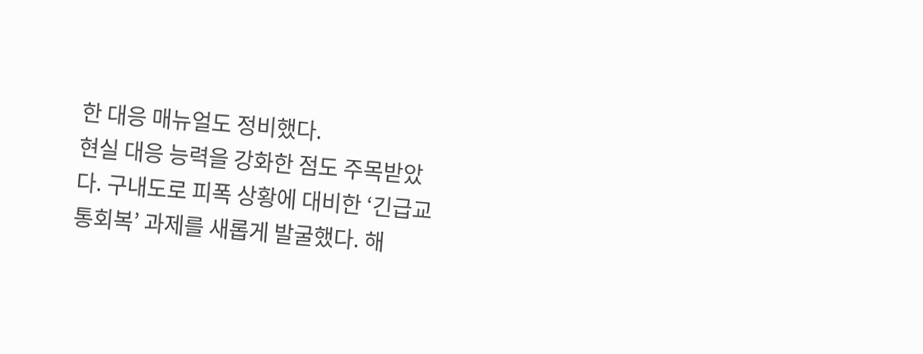한 대응 매뉴얼도 정비했다.
현실 대응 능력을 강화한 점도 주목받았다. 구내도로 피폭 상황에 대비한 ‘긴급교통회복’ 과제를 새롭게 발굴했다. 해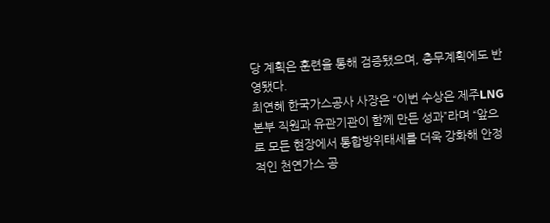당 계획은 훈련을 통해 검증됐으며, 충무계획에도 반영됐다.
최연혜 한국가스공사 사장은 “이번 수상은 제주LNG본부 직원과 유관기관이 함께 만든 성과”라며 “앞으로 모든 현장에서 통합방위태세를 더욱 강화해 안정적인 천연가스 공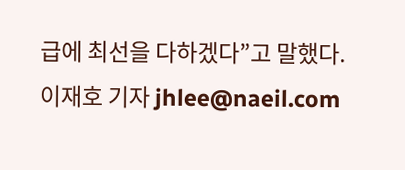급에 최선을 다하겠다”고 말했다.
이재호 기자 jhlee@naeil.com